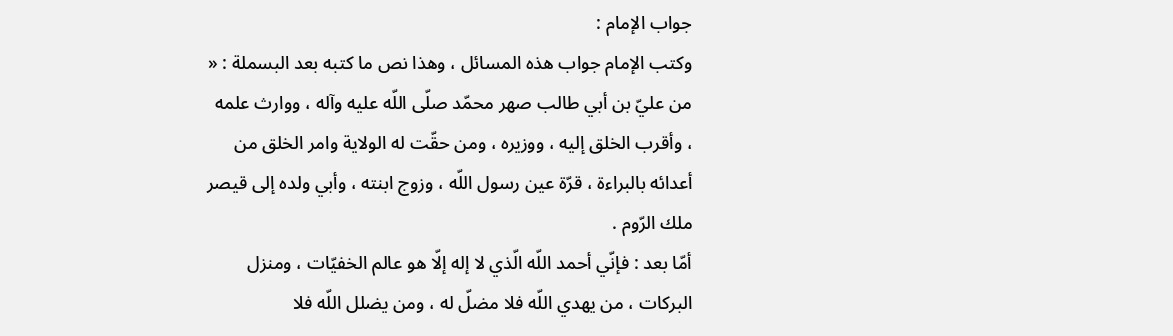جواب الإمام :
وكتب الإمام جواب هذه المسائل ، وهذا نص ما كتبه بعد البسملة : « من عليّ بن أبي طالب صهر محمّد صلّى اللّه عليه وآله ، ووارث علمه ، وأقرب الخلق إليه ، ووزيره ، ومن حقّت له الولاية وامر الخلق من أعدائه بالبراءة ، قرّة عين رسول اللّه ، وزوج ابنته ، وأبي ولده إلى قيصر ملك الرّوم .
أمّا بعد : فإنّي أحمد اللّه الّذي لا إله إلّا هو عالم الخفيّات ، ومنزل البركات ، من يهدي اللّه فلا مضلّ له ، ومن يضلل اللّه فلا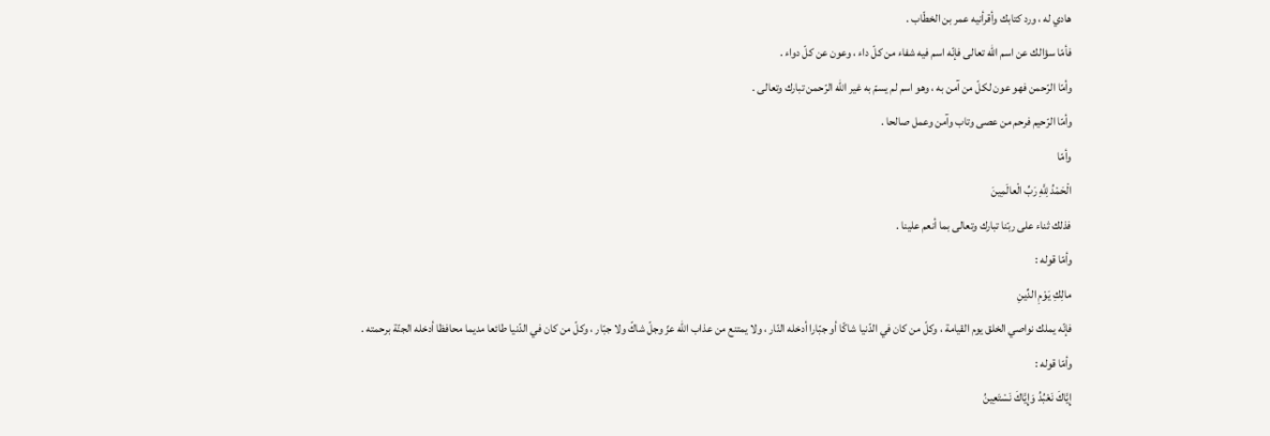هادي له ، ورد كتابك وأقرأنيه عمر بن الخطّاب .
فأمّا سؤالك عن اسم اللّه تعالى فإنّه اسم فيه شفاء من كلّ داء ، وعون عن كلّ دواء .
وأمّا الرّحمن فهو عون لكلّ من آمن به ، وهو اسم لم يسمّ به غير اللّه الرّحمن تبارك وتعالى .
وأمّا الرّحيم فرحم من عصى وتاب وآمن وعمل صالحا .
وأمّا
الْحَمْدُ لِلَّهِ رَبِّ الْعالَمِينَ
فذلك ثناء على ربّنا تبارك وتعالى بما أنعم علينا .
وأمّا قوله :
مالِكِ يَوْمِ الدِّينِ
فإنّه يملك نواصي الخلق يوم القيامة ، وكلّ من كان في الدّنيا شاكّا أو جبّارا أدخله النّار ، ولا يمتنع من عذاب اللّه عزّ وجلّ شاكّ ولا جبّار ، وكلّ من كان في الدّنيا طائعا مديما محافظا أدخله الجنّة برحمته .
وأمّا قوله :
إِيَّاكَ نَعْبُدُ وَإِيَّاكَ نَسْتَعِينُ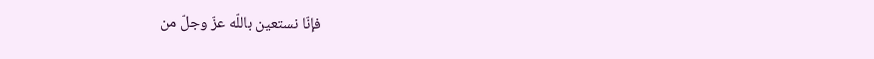فإنّا نستعين باللّه عزّ وجلّ من